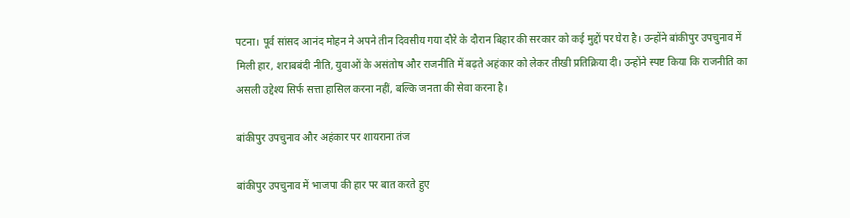पटना। पूर्व सांसद आनंद मोहन ने अपने तीन दिवसीय गया दौरे के दौरान बिहार की सरकार को कई मुद्दों पर घेरा है। उन्होंने बांकीपुर उपचुनाव में मिली हार, शराबबंदी नीति, युवाओं के असंतोष और राजनीति में बढ़ते अहंकार को लेकर तीखी प्रतिक्रिया दी। उन्होंने स्पष्ट किया कि राजनीति का असली उद्देश्य सिर्फ सत्ता हासिल करना नहीं, बल्कि जनता की सेवा करना है।

बांकीपुर उपचुनाव और अहंकार पर शायराना तंज

बांकीपुर उपचुनाव में भाजपा की हार पर बात करते हुए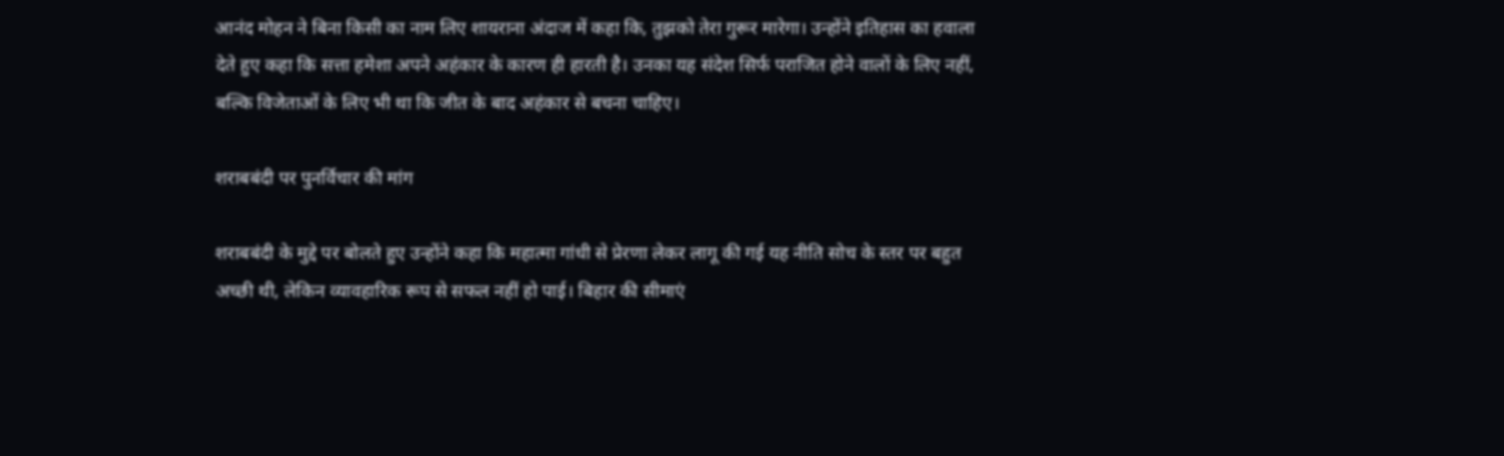आनंद मोहन ने बिना किसी का नाम लिए शायराना अंदाज में कहा कि, तुझको तेरा गुरूर मारेगा। उन्होंने इतिहास का हवाला देते हुए कहा कि सत्ता हमेशा अपने अहंकार के कारण ही हारती है। उनका यह संदेश सिर्फ पराजित होने वालों के लिए नहीं, बल्कि विजेताओं के लिए भी था कि जीत के बाद अहंकार से बचना चाहिए।

शराबबंदी पर पुनर्विचार की मांग

शराबबंदी के मुद्दे पर बोलते हुए उन्होंने कहा कि महात्मा गांधी से प्रेरणा लेकर लागू की गई यह नीति सोच के स्तर पर बहुत अच्छी थी, लेकिन व्यावहारिक रूप से सफल नहीं हो पाई। बिहार की सीमाएं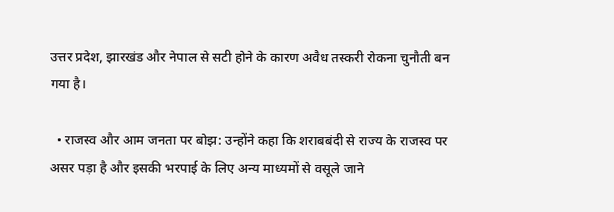उत्तर प्रदेश, झारखंड और नेपाल से सटी होने के कारण अवैध तस्करी रोकना चुनौती बन गया है।

  • राजस्व और आम जनता पर बोझ: उन्होंने कहा कि शराबबंदी से राज्य के राजस्व पर असर पड़ा है और इसकी भरपाई के लिए अन्य माध्यमों से वसूले जाने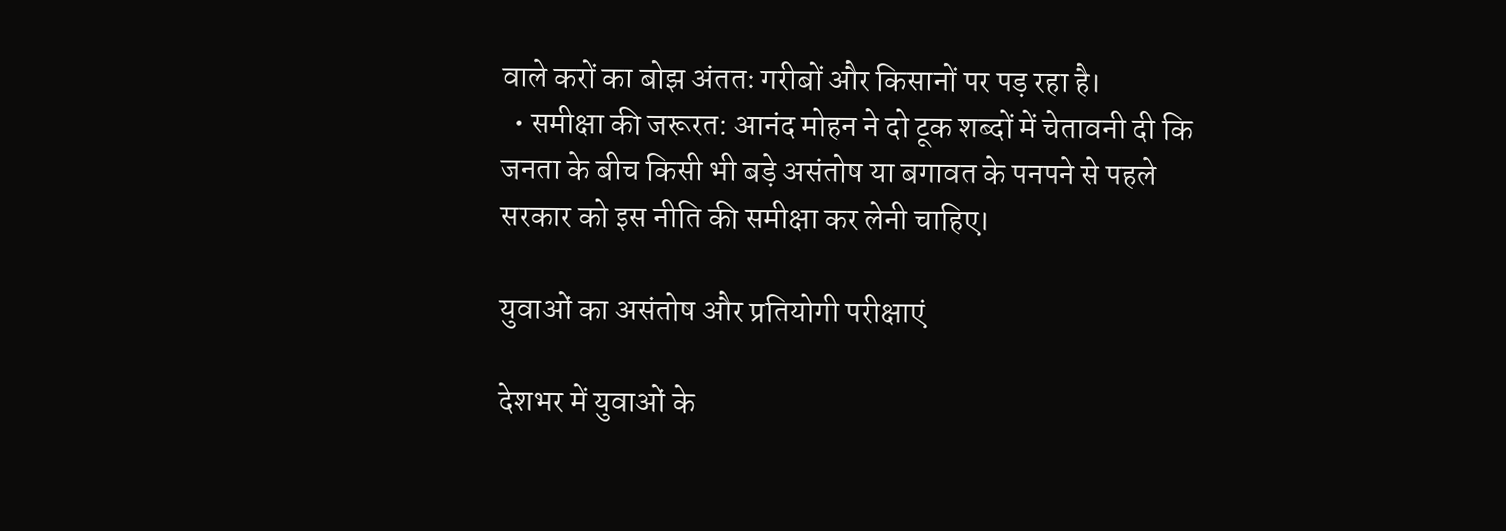वाले करों का बोझ अंततः गरीबों और किसानों पर पड़ रहा है।
  • समीक्षा की जरूरत: आनंद मोहन ने दो टूक शब्दों में चेतावनी दी कि जनता के बीच किसी भी बड़े असंतोष या बगावत के पनपने से पहले सरकार को इस नीति की समीक्षा कर लेनी चाहिए।

युवाओं का असंतोष और प्रतियोगी परीक्षाएं

देशभर में युवाओं के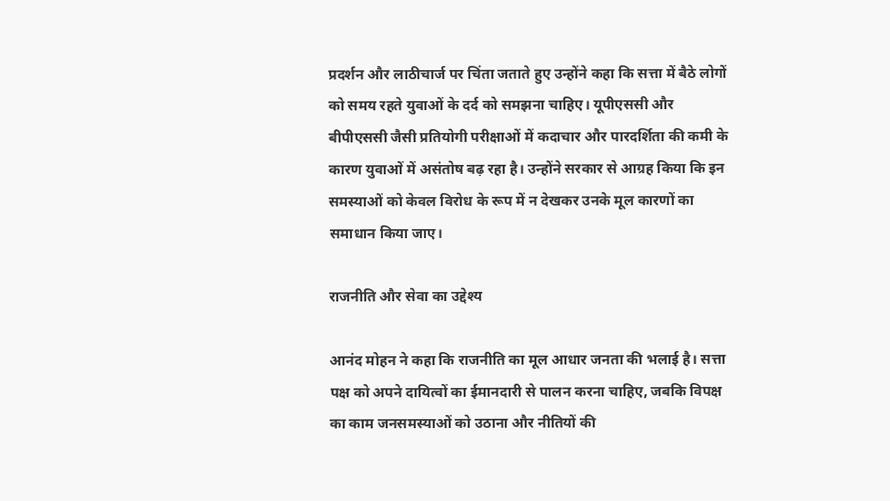प्रदर्शन और लाठीचार्ज पर चिंता जताते हुए उन्होंने कहा कि सत्ता में बैठे लोगों को समय रहते युवाओं के दर्द को समझना चाहिए। यूपीएससी और बीपीएससी जैसी प्रतियोगी परीक्षाओं में कदाचार और पारदर्शिता की कमी के कारण युवाओं में असंतोष बढ़ रहा है। उन्होंने सरकार से आग्रह किया कि इन समस्याओं को केवल विरोध के रूप में न देखकर उनके मूल कारणों का समाधान किया जाए।

राजनीति और सेवा का उद्देश्य

आनंद मोहन ने कहा कि राजनीति का मूल आधार जनता की भलाई है। सत्ता पक्ष को अपने दायित्वों का ईमानदारी से पालन करना चाहिए, जबकि विपक्ष का काम जनसमस्याओं को उठाना और नीतियों की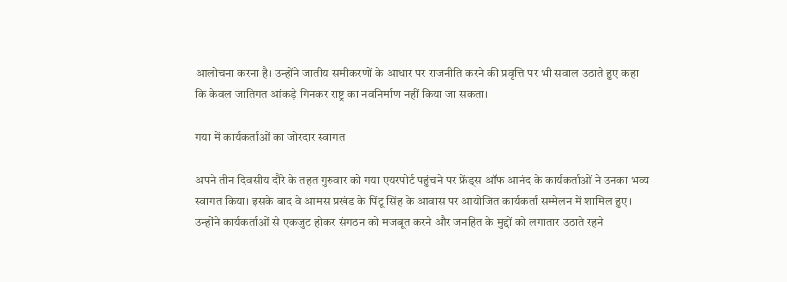आलोचना करना है। उन्होंने जातीय समीकरणों के आधार पर राजनीति करने की प्रवृत्ति पर भी सवाल उठाते हुए कहा कि केवल जातिगत आंकड़े गिनकर राष्ट्र का नवनिर्माण नहीं किया जा सकता।

गया में कार्यकर्ताओं का जोरदार स्वागत

अपने तीन दिवसीय दौरे के तहत गुरुवार को गया एयरपोर्ट पहुंचने पर फ्रेंड्स ऑफ आनंद के कार्यकर्ताओं ने उनका भव्य स्वागत किया। इसके बाद वे आमस प्रखंड के पिंटू सिंह के आवास पर आयोजित कार्यकर्ता सम्मेलन में शामिल हुए। उन्होंने कार्यकर्ताओं से एकजुट होकर संगठन को मजबूत करने और जनहित के मुद्दों को लगातार उठाते रहने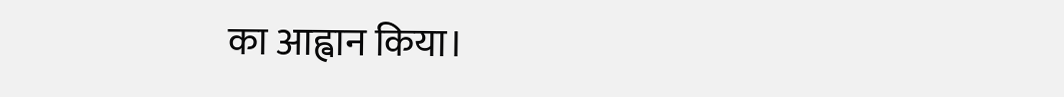का आह्वान किया।